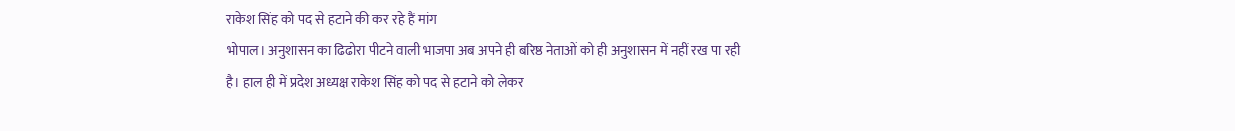राकेश सिंह को पद से हटाने की कर रहे हैं मांग
भोपाल। अनुशासन का ढिढोरा पीटने वाली भाजपा अब अपने ही बरिष्ठ नेताओं को ही अनुशासन में नहीं रख पा रही है। हाल ही में प्रदेश अध्यक्ष राकेश सिंह को पद से हटाने को लेकर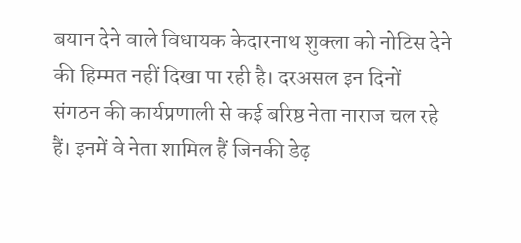बयान देने वाले विधायक केदारनाथ शुक्ला को नोटिस देने की हिम्मत नहीं दिखा पा रही है। दरअसल इन दिनों संगठन की कार्यप्रणाली से कई बरिष्ठ नेता नाराज चल रहे हैं। इनमें वे नेता शामिल हैं जिनकी डेढ़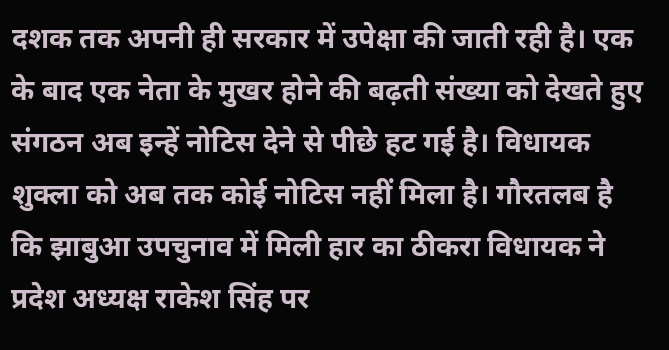दशक तक अपनी ही सरकार में उपेक्षा की जाती रही है। एक के बाद एक नेता के मुखर होने की बढ़ती संख्या को देखते हुए संगठन अब इन्हें नोटिस देने से पीछे हट गई है। विधायक शुक्ला को अब तक कोई नोटिस नहीं मिला है। गौरतलब है कि झाबुआ उपचुनाव में मिली हार का ठीकरा विधायक ने प्रदेश अध्यक्ष राकेश सिंह पर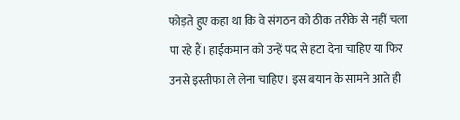फोड़ते हुए कहा था कि वे संगठन को ठीक तरीके से नहीं चला पा रहे हैं। हाईकमान को उन्हें पद से हटा देना चाहिए या फिर उनसे इस्तीफा ले लेना चाहिए। इस बयान के सामने आते ही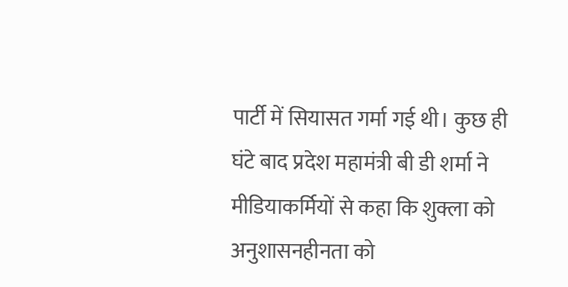पार्टी में सियासत गर्मा गई थी। कुछ ही घंटे बाद प्रदेश महामंत्री बी डी शर्मा ने मीडियाकर्मियों से कहा कि शुक्ला को अनुशासनहीनता को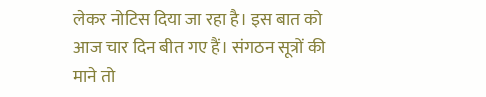लेकर नोटिस दिया जा रहा है। इस बात को आज चार दिन बीत गए हैं। संगठन सूत्रों की माने तो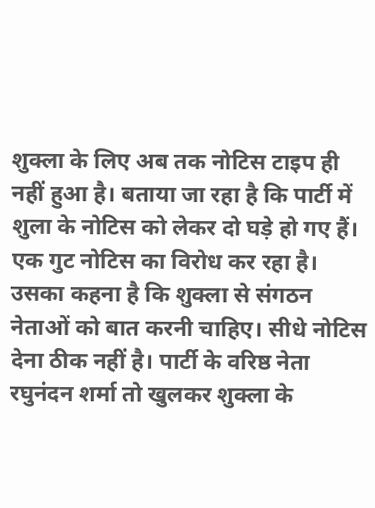शुक्ला के लिए अब तक नोटिस टाइप ही नहीं हुआ है। बताया जा रहा है कि पार्टी में शुला के नोटिस को लेकर दो घड़े हो गए हैं। एक गुट नोटिस का विरोध कर रहा है। उसका कहना है कि शुक्ला से संगठन नेताओं को बात करनी चाहिए। सीधे नोटिस देना ठीक नहीं है। पार्टी के वरिष्ठ नेता रघुनंदन शर्मा तो खुलकर शुक्ला के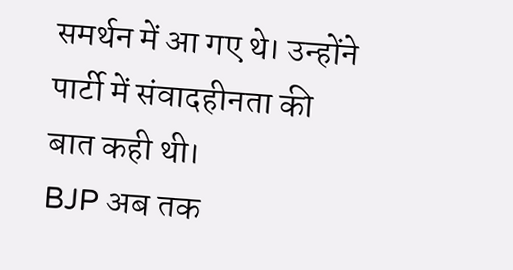समर्थन में आ गए थे। उन्होंने पार्टी में संवादहीनता की बात कही थी।
BJP अब तक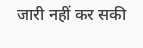जारी नहीं कर सकी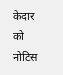केदार को नोटिस